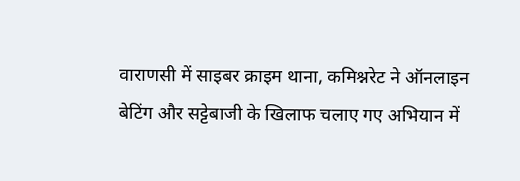वाराणसी में साइबर क्राइम थाना, कमिश्नरेट ने ऑनलाइन बेटिंग और सट्टेबाजी के खिलाफ चलाए गए अभियान में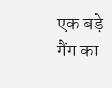एक बड़े गैंग का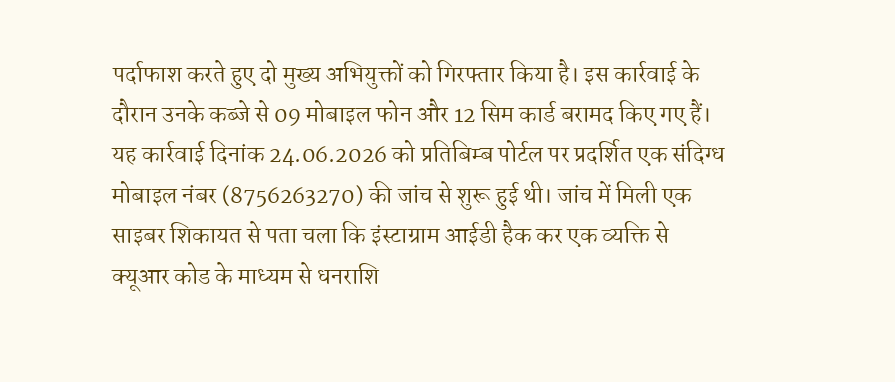पर्दाफाश करते हुए दो मुख्य अभियुक्तों को गिरफ्तार किया है। इस कार्रवाई के दौरान उनके कब्जे से 09 मोबाइल फोन और 12 सिम कार्ड बरामद किए गए हैं। यह कार्रवाई दिनांक 24.06.2026 को प्रतिबिम्ब पोर्टल पर प्रदर्शित एक संदिग्ध मोबाइल नंबर (8756263270) की जांच से शुरू हुई थी। जांच में मिली एक साइबर शिकायत से पता चला कि इंस्टाग्राम आईडी हैक कर एक व्यक्ति से क्यूआर कोड के माध्यम से धनराशि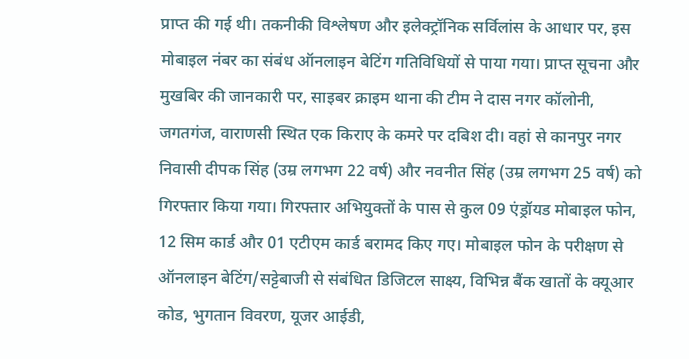प्राप्त की गई थी। तकनीकी विश्लेषण और इलेक्ट्रॉनिक सर्विलांस के आधार पर, इस मोबाइल नंबर का संबंध ऑनलाइन बेटिंग गतिविधियों से पाया गया। प्राप्त सूचना और मुखबिर की जानकारी पर, साइबर क्राइम थाना की टीम ने दास नगर कॉलोनी, जगतगंज, वाराणसी स्थित एक किराए के कमरे पर दबिश दी। वहां से कानपुर नगर निवासी दीपक सिंह (उम्र लगभग 22 वर्ष) और नवनीत सिंह (उम्र लगभग 25 वर्ष) को गिरफ्तार किया गया। गिरफ्तार अभियुक्तों के पास से कुल 09 एंड्रॉयड मोबाइल फोन, 12 सिम कार्ड और 01 एटीएम कार्ड बरामद किए गए। मोबाइल फोन के परीक्षण से ऑनलाइन बेटिंग/सट्टेबाजी से संबंधित डिजिटल साक्ष्य, विभिन्न बैंक खातों के क्यूआर कोड, भुगतान विवरण, यूजर आईडी,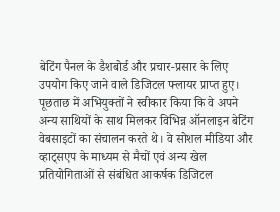बेटिंग पैनल के डैशबोर्ड और प्रचार-प्रसार के लिए उपयोग किए जाने वाले डिजिटल फ्लायर प्राप्त हुए। पूछताछ में अभियुक्तों ने स्वीकार किया कि वे अपने अन्य साथियों के साथ मिलकर विभिन्न ऑनलाइन बेटिंग वेबसाइटों का संचालन करते थे। वे सोशल मीडिया और व्हाट्सएप के माध्यम से मैचों एवं अन्य खेल प्रतियोगिताओं से संबंधित आकर्षक डिजिटल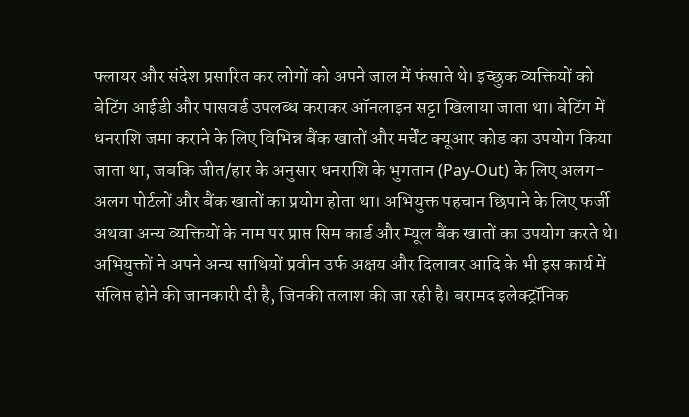फ्लायर और संदेश प्रसारित कर लोगों को अपने जाल में फंसाते थे। इच्छुक व्यक्तियों को बेटिंग आईडी और पासवर्ड उपलब्ध कराकर ऑनलाइन सट्टा खिलाया जाता था। बेटिंग में धनराशि जमा कराने के लिए विभिन्न बैंक खातों और मर्चेंट क्यूआर कोड का उपयोग किया जाता था, जबकि जीत/हार के अनुसार धनराशि के भुगतान (Pay-Out) के लिए अलग-अलग पोर्टलों और बैंक खातों का प्रयोग होता था। अभियुक्त पहचान छिपाने के लिए फर्जी अथवा अन्य व्यक्तियों के नाम पर प्राप्त सिम कार्ड और म्यूल बैंक खातों का उपयोग करते थे। अभियुक्तों ने अपने अन्य साथियों प्रवीन उर्फ अक्षय और दिलावर आदि के भी इस कार्य में संलिप्त होने की जानकारी दी है, जिनकी तलाश की जा रही है। बरामद इलेक्ट्रॉनिक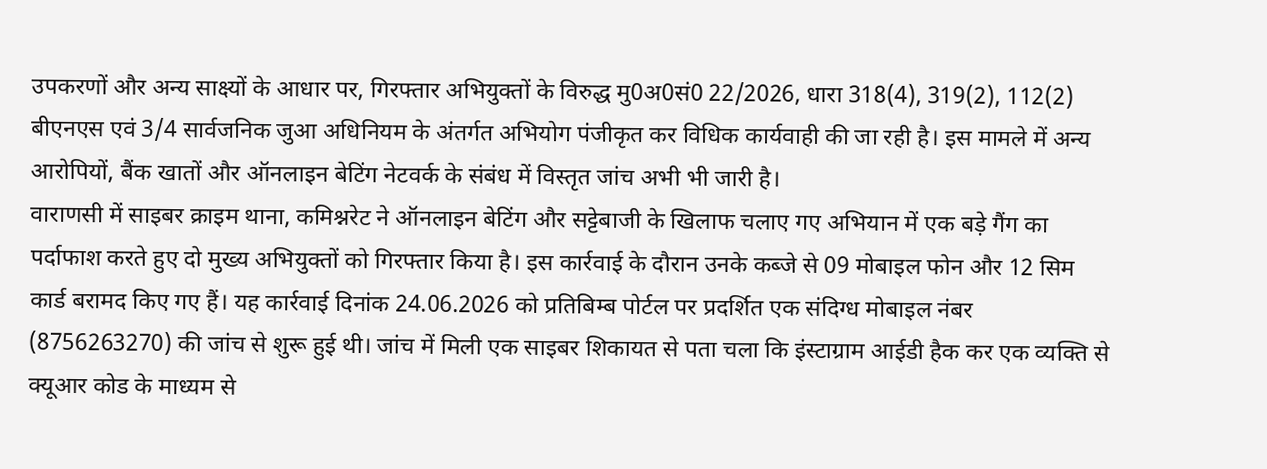उपकरणों और अन्य साक्ष्यों के आधार पर, गिरफ्तार अभियुक्तों के विरुद्ध मु0अ0सं0 22/2026, धारा 318(4), 319(2), 112(2) बीएनएस एवं 3/4 सार्वजनिक जुआ अधिनियम के अंतर्गत अभियोग पंजीकृत कर विधिक कार्यवाही की जा रही है। इस मामले में अन्य आरोपियों, बैंक खातों और ऑनलाइन बेटिंग नेटवर्क के संबंध में विस्तृत जांच अभी भी जारी है।
वाराणसी में साइबर क्राइम थाना, कमिश्नरेट ने ऑनलाइन बेटिंग और सट्टेबाजी के खिलाफ चलाए गए अभियान में एक बड़े गैंग का पर्दाफाश करते हुए दो मुख्य अभियुक्तों को गिरफ्तार किया है। इस कार्रवाई के दौरान उनके कब्जे से 09 मोबाइल फोन और 12 सिम कार्ड बरामद किए गए हैं। यह कार्रवाई दिनांक 24.06.2026 को प्रतिबिम्ब पोर्टल पर प्रदर्शित एक संदिग्ध मोबाइल नंबर (8756263270) की जांच से शुरू हुई थी। जांच में मिली एक साइबर शिकायत से पता चला कि इंस्टाग्राम आईडी हैक कर एक व्यक्ति से क्यूआर कोड के माध्यम से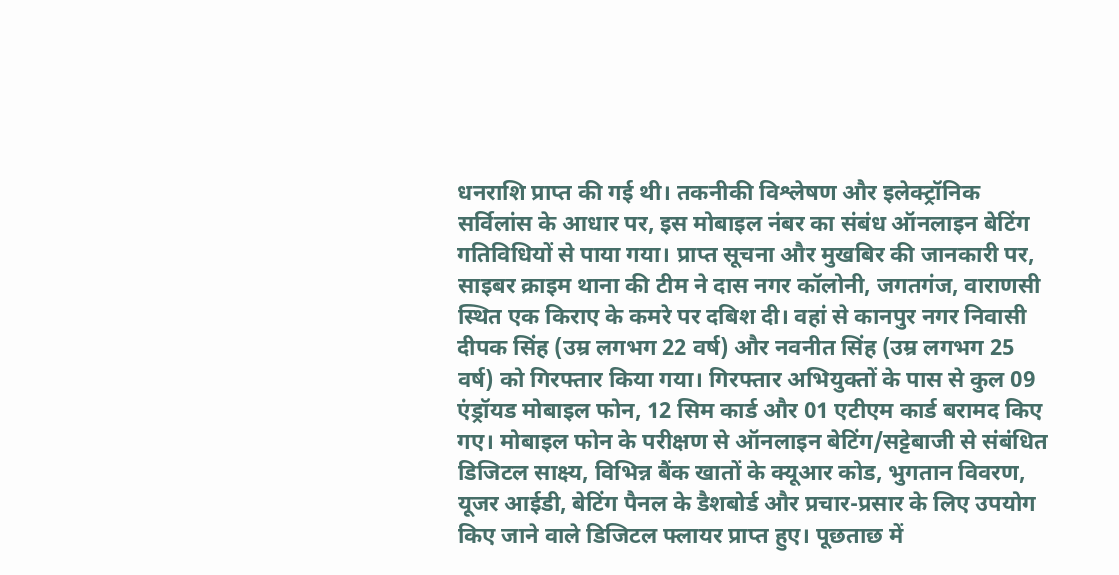धनराशि प्राप्त की गई थी। तकनीकी विश्लेषण और इलेक्ट्रॉनिक सर्विलांस के आधार पर, इस मोबाइल नंबर का संबंध ऑनलाइन बेटिंग गतिविधियों से पाया गया। प्राप्त सूचना और मुखबिर की जानकारी पर, साइबर क्राइम थाना की टीम ने दास नगर कॉलोनी, जगतगंज, वाराणसी स्थित एक किराए के कमरे पर दबिश दी। वहां से कानपुर नगर निवासी दीपक सिंह (उम्र लगभग 22 वर्ष) और नवनीत सिंह (उम्र लगभग 25 वर्ष) को गिरफ्तार किया गया। गिरफ्तार अभियुक्तों के पास से कुल 09 एंड्रॉयड मोबाइल फोन, 12 सिम कार्ड और 01 एटीएम कार्ड बरामद किए गए। मोबाइल फोन के परीक्षण से ऑनलाइन बेटिंग/सट्टेबाजी से संबंधित डिजिटल साक्ष्य, विभिन्न बैंक खातों के क्यूआर कोड, भुगतान विवरण, यूजर आईडी, बेटिंग पैनल के डैशबोर्ड और प्रचार-प्रसार के लिए उपयोग किए जाने वाले डिजिटल फ्लायर प्राप्त हुए। पूछताछ में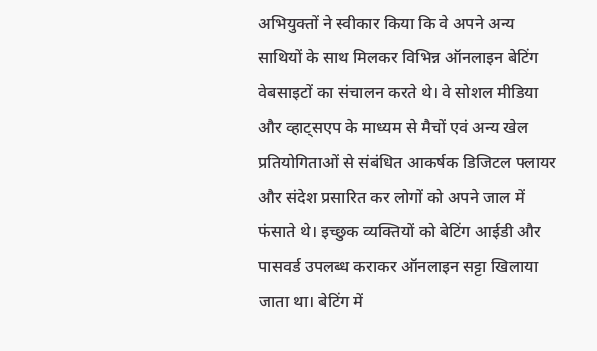अभियुक्तों ने स्वीकार किया कि वे अपने अन्य साथियों के साथ मिलकर विभिन्न ऑनलाइन बेटिंग वेबसाइटों का संचालन करते थे। वे सोशल मीडिया और व्हाट्सएप के माध्यम से मैचों एवं अन्य खेल प्रतियोगिताओं से संबंधित आकर्षक डिजिटल फ्लायर और संदेश प्रसारित कर लोगों को अपने जाल में फंसाते थे। इच्छुक व्यक्तियों को बेटिंग आईडी और पासवर्ड उपलब्ध कराकर ऑनलाइन सट्टा खिलाया जाता था। बेटिंग में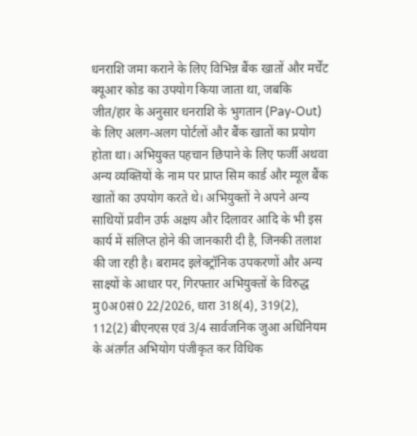धनराशि जमा कराने के लिए विभिन्न बैंक खातों और मर्चेंट क्यूआर कोड का उपयोग किया जाता था, जबकि जीत/हार के अनुसार धनराशि के भुगतान (Pay-Out) के लिए अलग-अलग पोर्टलों और बैंक खातों का प्रयोग होता था। अभियुक्त पहचान छिपाने के लिए फर्जी अथवा अन्य व्यक्तियों के नाम पर प्राप्त सिम कार्ड और म्यूल बैंक खातों का उपयोग करते थे। अभियुक्तों ने अपने अन्य साथियों प्रवीन उर्फ अक्षय और दिलावर आदि के भी इस कार्य में संलिप्त होने की जानकारी दी है, जिनकी तलाश की जा रही है। बरामद इलेक्ट्रॉनिक उपकरणों और अन्य साक्ष्यों के आधार पर, गिरफ्तार अभियुक्तों के विरुद्ध मु0अ0सं0 22/2026, धारा 318(4), 319(2), 112(2) बीएनएस एवं 3/4 सार्वजनिक जुआ अधिनियम के अंतर्गत अभियोग पंजीकृत कर विधिक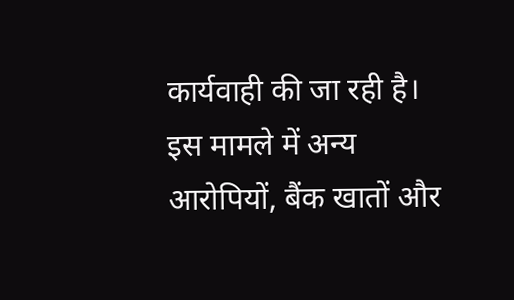कार्यवाही की जा रही है। इस मामले में अन्य आरोपियों, बैंक खातों और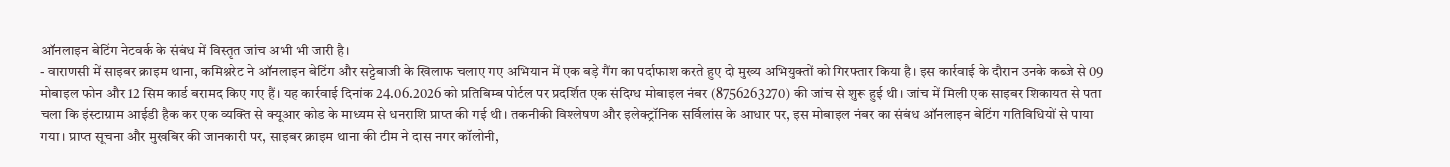ऑनलाइन बेटिंग नेटवर्क के संबंध में विस्तृत जांच अभी भी जारी है।
- वाराणसी में साइबर क्राइम थाना, कमिश्नरेट ने ऑनलाइन बेटिंग और सट्टेबाजी के खिलाफ चलाए गए अभियान में एक बड़े गैंग का पर्दाफाश करते हुए दो मुख्य अभियुक्तों को गिरफ्तार किया है। इस कार्रवाई के दौरान उनके कब्जे से 09 मोबाइल फोन और 12 सिम कार्ड बरामद किए गए हैं। यह कार्रवाई दिनांक 24.06.2026 को प्रतिबिम्ब पोर्टल पर प्रदर्शित एक संदिग्ध मोबाइल नंबर (8756263270) की जांच से शुरू हुई थी। जांच में मिली एक साइबर शिकायत से पता चला कि इंस्टाग्राम आईडी हैक कर एक व्यक्ति से क्यूआर कोड के माध्यम से धनराशि प्राप्त की गई थी। तकनीकी विश्लेषण और इलेक्ट्रॉनिक सर्विलांस के आधार पर, इस मोबाइल नंबर का संबंध ऑनलाइन बेटिंग गतिविधियों से पाया गया। प्राप्त सूचना और मुखबिर की जानकारी पर, साइबर क्राइम थाना की टीम ने दास नगर कॉलोनी,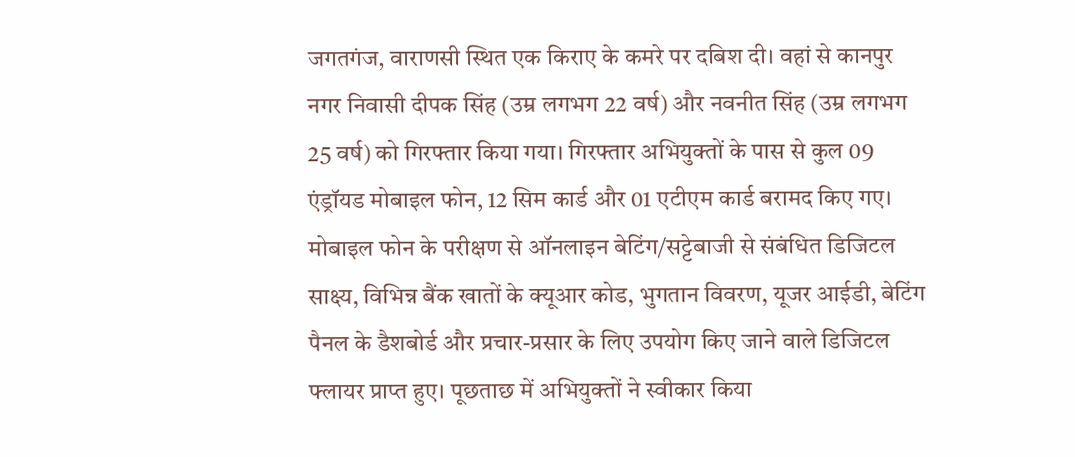जगतगंज, वाराणसी स्थित एक किराए के कमरे पर दबिश दी। वहां से कानपुर नगर निवासी दीपक सिंह (उम्र लगभग 22 वर्ष) और नवनीत सिंह (उम्र लगभग 25 वर्ष) को गिरफ्तार किया गया। गिरफ्तार अभियुक्तों के पास से कुल 09 एंड्रॉयड मोबाइल फोन, 12 सिम कार्ड और 01 एटीएम कार्ड बरामद किए गए। मोबाइल फोन के परीक्षण से ऑनलाइन बेटिंग/सट्टेबाजी से संबंधित डिजिटल साक्ष्य, विभिन्न बैंक खातों के क्यूआर कोड, भुगतान विवरण, यूजर आईडी, बेटिंग पैनल के डैशबोर्ड और प्रचार-प्रसार के लिए उपयोग किए जाने वाले डिजिटल फ्लायर प्राप्त हुए। पूछताछ में अभियुक्तों ने स्वीकार किया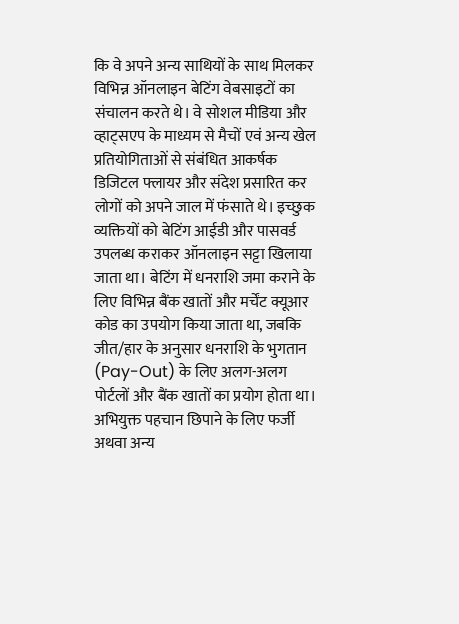कि वे अपने अन्य साथियों के साथ मिलकर विभिन्न ऑनलाइन बेटिंग वेबसाइटों का संचालन करते थे। वे सोशल मीडिया और व्हाट्सएप के माध्यम से मैचों एवं अन्य खेल प्रतियोगिताओं से संबंधित आकर्षक डिजिटल फ्लायर और संदेश प्रसारित कर लोगों को अपने जाल में फंसाते थे। इच्छुक व्यक्तियों को बेटिंग आईडी और पासवर्ड उपलब्ध कराकर ऑनलाइन सट्टा खिलाया जाता था। बेटिंग में धनराशि जमा कराने के लिए विभिन्न बैंक खातों और मर्चेंट क्यूआर कोड का उपयोग किया जाता था, जबकि जीत/हार के अनुसार धनराशि के भुगतान (Pay-Out) के लिए अलग-अलग पोर्टलों और बैंक खातों का प्रयोग होता था। अभियुक्त पहचान छिपाने के लिए फर्जी अथवा अन्य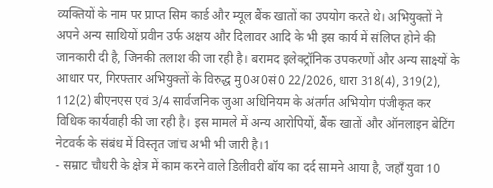व्यक्तियों के नाम पर प्राप्त सिम कार्ड और म्यूल बैंक खातों का उपयोग करते थे। अभियुक्तों ने अपने अन्य साथियों प्रवीन उर्फ अक्षय और दिलावर आदि के भी इस कार्य में संलिप्त होने की जानकारी दी है, जिनकी तलाश की जा रही है। बरामद इलेक्ट्रॉनिक उपकरणों और अन्य साक्ष्यों के आधार पर, गिरफ्तार अभियुक्तों के विरुद्ध मु0अ0सं0 22/2026, धारा 318(4), 319(2), 112(2) बीएनएस एवं 3/4 सार्वजनिक जुआ अधिनियम के अंतर्गत अभियोग पंजीकृत कर विधिक कार्यवाही की जा रही है। इस मामले में अन्य आरोपियों, बैंक खातों और ऑनलाइन बेटिंग नेटवर्क के संबंध में विस्तृत जांच अभी भी जारी है।1
- सम्राट चौधरी के क्षेत्र में काम करने वाले डिलीवरी बॉय का दर्द सामने आया है, जहाँ युवा 10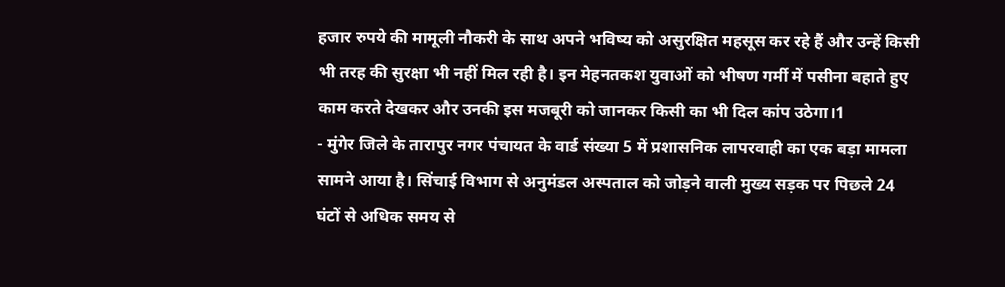हजार रुपये की मामूली नौकरी के साथ अपने भविष्य को असुरक्षित महसूस कर रहे हैं और उन्हें किसी भी तरह की सुरक्षा भी नहीं मिल रही है। इन मेहनतकश युवाओं को भीषण गर्मी में पसीना बहाते हुए काम करते देखकर और उनकी इस मजबूरी को जानकर किसी का भी दिल कांप उठेगा।1
- मुंगेर जिले के तारापुर नगर पंचायत के वार्ड संख्या 5 में प्रशासनिक लापरवाही का एक बड़ा मामला सामने आया है। सिंचाई विभाग से अनुमंडल अस्पताल को जोड़ने वाली मुख्य सड़क पर पिछले 24 घंटों से अधिक समय से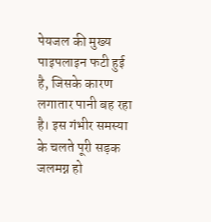पेयजल की मुख्य पाइपलाइन फटी हुई है, जिसके कारण लगातार पानी बह रहा है। इस गंभीर समस्या के चलते पूरी सड़क जलमग्न हो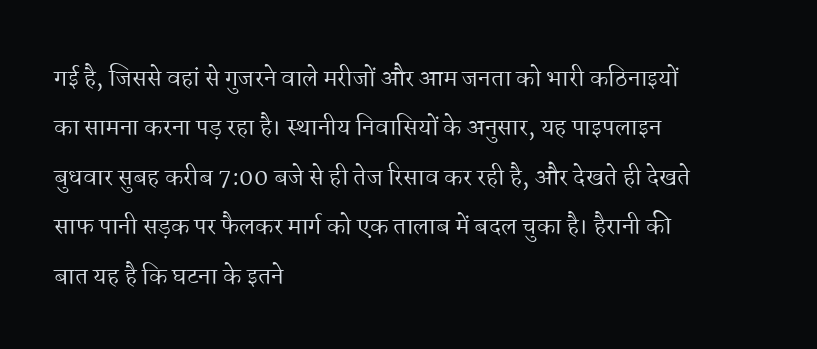गई है, जिससे वहां से गुजरने वाले मरीजों और आम जनता को भारी कठिनाइयों का सामना करना पड़ रहा है। स्थानीय निवासियों के अनुसार, यह पाइपलाइन बुधवार सुबह करीब 7:00 बजे से ही तेज रिसाव कर रही है, और देखते ही देखते साफ पानी सड़क पर फैलकर मार्ग को एक तालाब में बदल चुका है। हैरानी की बात यह है कि घटना के इतने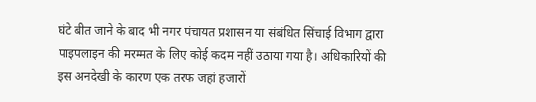घंटे बीत जाने के बाद भी नगर पंचायत प्रशासन या संबंधित सिंचाई विभाग द्वारा पाइपलाइन की मरम्मत के लिए कोई कदम नहीं उठाया गया है। अधिकारियों की इस अनदेखी के कारण एक तरफ जहां हजारों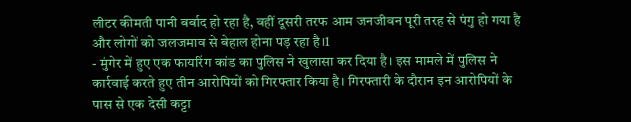लीटर कीमती पानी बर्बाद हो रहा है, वहीं दूसरी तरफ आम जनजीवन पूरी तरह से पंगु हो गया है और लोगों को जलजमाव से बेहाल होना पड़ रहा है।1
- मुंगेर में हुए एक फायरिंग कांड का पुलिस ने खुलासा कर दिया है। इस मामले में पुलिस ने कार्रवाई करते हुए तीन आरोपियों को गिरफ्तार किया है। गिरफ्तारी के दौरान इन आरोपियों के पास से एक देसी कट्टा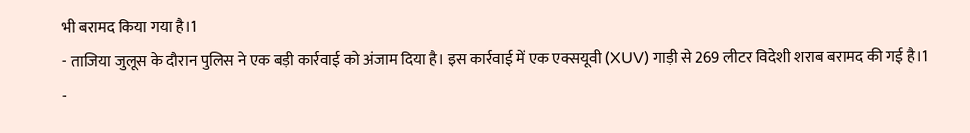भी बरामद किया गया है।1
- ताजिया जुलूस के दौरान पुलिस ने एक बड़ी कार्रवाई को अंजाम दिया है। इस कार्रवाई में एक एक्सयूवी (XUV) गाड़ी से 269 लीटर विदेशी शराब बरामद की गई है।1
-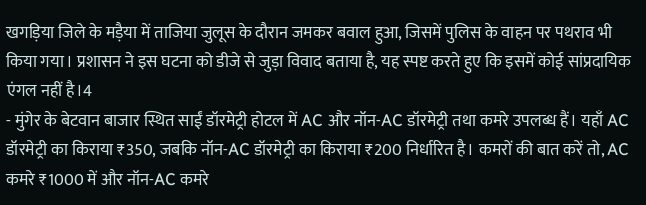खगड़िया जिले के मड़ैया में ताजिया जुलूस के दौरान जमकर बवाल हुआ, जिसमें पुलिस के वाहन पर पथराव भी किया गया। प्रशासन ने इस घटना को डीजे से जुड़ा विवाद बताया है, यह स्पष्ट करते हुए कि इसमें कोई सांप्रदायिक एंगल नहीं है।4
- मुंगेर के बेटवान बाजार स्थित साईं डॉरमेट्री होटल में AC और नॉन-AC डॉरमेट्री तथा कमरे उपलब्ध हैं। यहाँ AC डॉरमेट्री का किराया ₹350, जबकि नॉन-AC डॉरमेट्री का किराया ₹200 निर्धारित है। कमरों की बात करें तो, AC कमरे ₹1000 में और नॉन-AC कमरे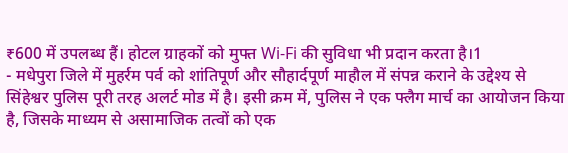₹600 में उपलब्ध हैं। होटल ग्राहकों को मुफ्त Wi-Fi की सुविधा भी प्रदान करता है।1
- मधेपुरा जिले में मुहर्रम पर्व को शांतिपूर्ण और सौहार्दपूर्ण माहौल में संपन्न कराने के उद्देश्य से सिंहेश्वर पुलिस पूरी तरह अलर्ट मोड में है। इसी क्रम में, पुलिस ने एक फ्लैग मार्च का आयोजन किया है, जिसके माध्यम से असामाजिक तत्वों को एक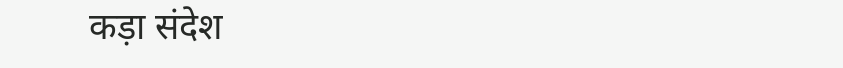कड़ा संदेश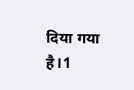दिया गया है।1